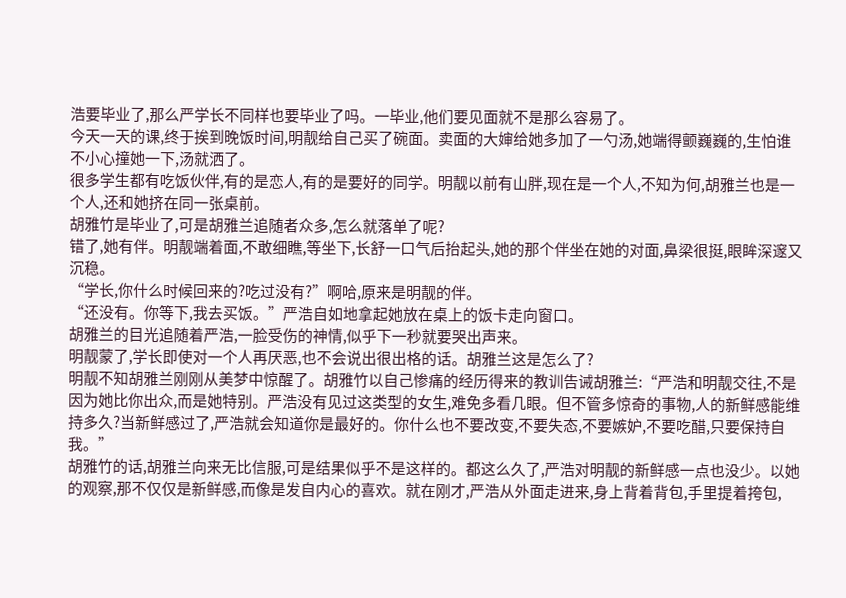浩要毕业了,那么严学长不同样也要毕业了吗。一毕业,他们要见面就不是那么容易了。
今天一天的课,终于挨到晚饭时间,明靓给自己买了碗面。卖面的大婶给她多加了一勺汤,她端得颤巍巍的,生怕谁不小心撞她一下,汤就洒了。
很多学生都有吃饭伙伴,有的是恋人,有的是要好的同学。明靓以前有山胖,现在是一个人,不知为何,胡雅兰也是一个人,还和她挤在同一张桌前。
胡雅竹是毕业了,可是胡雅兰追随者众多,怎么就落单了呢?
错了,她有伴。明靓端着面,不敢细瞧,等坐下,长舒一口气后抬起头,她的那个伴坐在她的对面,鼻梁很挺,眼眸深邃又沉稳。
“学长,你什么时候回来的?吃过没有?”啊哈,原来是明靓的伴。
“还没有。你等下,我去买饭。”严浩自如地拿起她放在桌上的饭卡走向窗口。
胡雅兰的目光追随着严浩,一脸受伤的神情,似乎下一秒就要哭出声来。
明靓蒙了,学长即使对一个人再厌恶,也不会说出很出格的话。胡雅兰这是怎么了?
明靓不知胡雅兰刚刚从美梦中惊醒了。胡雅竹以自己惨痛的经历得来的教训告诫胡雅兰:“严浩和明靓交往,不是因为她比你出众,而是她特别。严浩没有见过这类型的女生,难免多看几眼。但不管多惊奇的事物,人的新鲜感能维持多久?当新鲜感过了,严浩就会知道你是最好的。你什么也不要改变,不要失态,不要嫉妒,不要吃醋,只要保持自我。”
胡雅竹的话,胡雅兰向来无比信服,可是结果似乎不是这样的。都这么久了,严浩对明靓的新鲜感一点也没少。以她的观察,那不仅仅是新鲜感,而像是发自内心的喜欢。就在刚才,严浩从外面走进来,身上背着背包,手里提着挎包,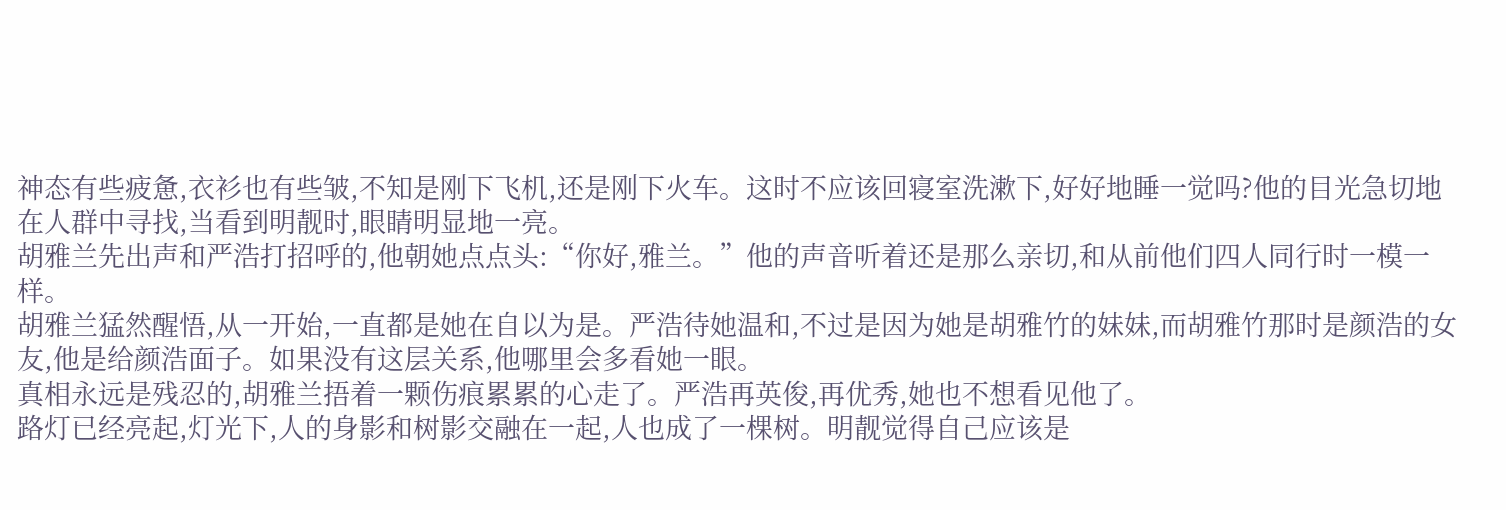神态有些疲惫,衣衫也有些皱,不知是刚下飞机,还是刚下火车。这时不应该回寝室洗漱下,好好地睡一觉吗?他的目光急切地在人群中寻找,当看到明靓时,眼睛明显地一亮。
胡雅兰先出声和严浩打招呼的,他朝她点点头:“你好,雅兰。”他的声音听着还是那么亲切,和从前他们四人同行时一模一样。
胡雅兰猛然醒悟,从一开始,一直都是她在自以为是。严浩待她温和,不过是因为她是胡雅竹的妹妹,而胡雅竹那时是颜浩的女友,他是给颜浩面子。如果没有这层关系,他哪里会多看她一眼。
真相永远是残忍的,胡雅兰捂着一颗伤痕累累的心走了。严浩再英俊,再优秀,她也不想看见他了。
路灯已经亮起,灯光下,人的身影和树影交融在一起,人也成了一棵树。明靓觉得自己应该是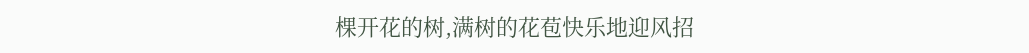棵开花的树,满树的花苞快乐地迎风招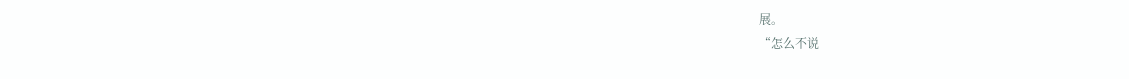展。
“怎么不说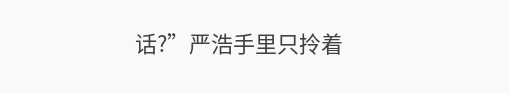话?”严浩手里只拎着